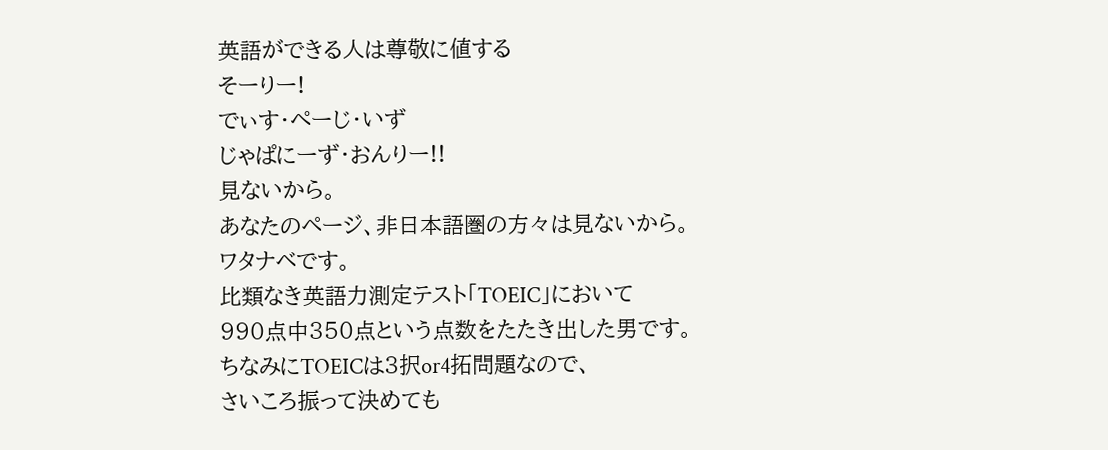英語ができる人は尊敬に値する
そーりー!
でぃす・ぺーじ・いず
じゃぱにーず・おんりー!!
見ないから。
あなたのページ、非日本語圏の方々は見ないから。
ワタナベです。
比類なき英語力測定テスト「TOEIC」において
990点中350点という点数をたたき出した男です。
ちなみにTOEICは3択or4拓問題なので、
さいころ振って決めても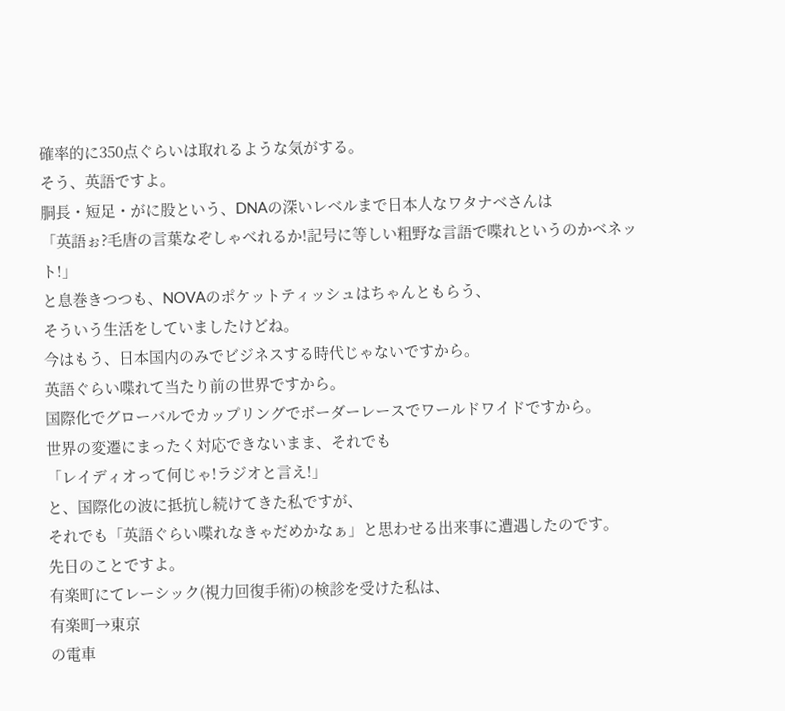確率的に350点ぐらいは取れるような気がする。
そう、英語ですよ。
胴長・短足・がに股という、DNAの深いレベルまで日本人なワタナベさんは
「英語ぉ?毛唐の言葉なぞしゃべれるか!記号に等しい粗野な言語で喋れというのかベネット!」
と息巻きつつも、NOVAのポケットティッシュはちゃんともらう、
そういう生活をしていましたけどね。
今はもう、日本国内のみでビジネスする時代じゃないですから。
英語ぐらい喋れて当たり前の世界ですから。
国際化でグローバルでカップリングでボーダーレースでワールドワイドですから。
世界の変遷にまったく対応できないまま、それでも
「レイディオって何じゃ!ラジオと言え!」
と、国際化の波に抵抗し続けてきた私ですが、
それでも「英語ぐらい喋れなきゃだめかなぁ」と思わせる出来事に遭遇したのです。
先日のことですよ。
有楽町にてレーシック(視力回復手術)の検診を受けた私は、
有楽町→東京
の電車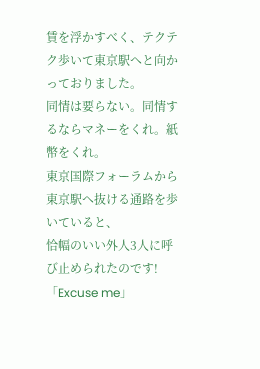賃を浮かすべく、テクテク歩いて東京駅へと向かっておりました。
同情は要らない。同情するならマネーをくれ。紙幣をくれ。
東京国際フォーラムから東京駅へ抜ける通路を歩いていると、
恰幅のいい外人3人に呼び止められたのです!
「Excuse me」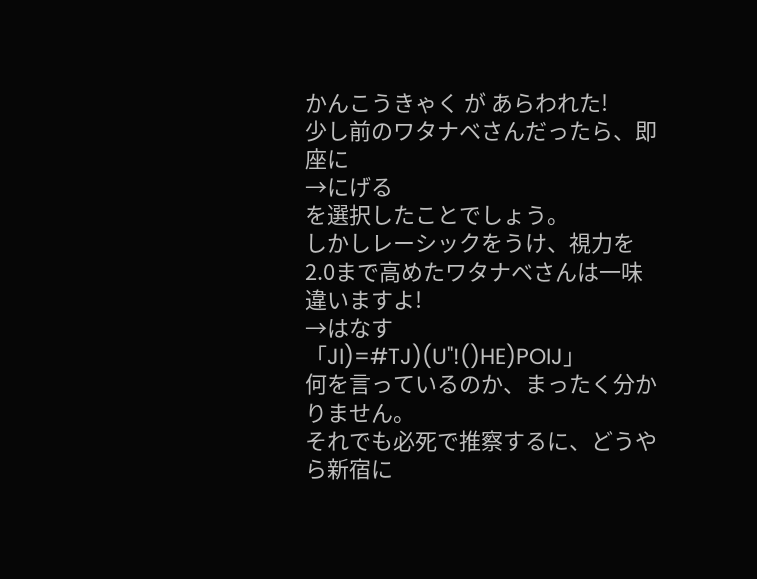かんこうきゃく が あらわれた!
少し前のワタナベさんだったら、即座に
→にげる
を選択したことでしょう。
しかしレーシックをうけ、視力を2.0まで高めたワタナベさんは一味違いますよ!
→はなす
「JI)=#TJ)(U"!()HE)POIJ」
何を言っているのか、まったく分かりません。
それでも必死で推察するに、どうやら新宿に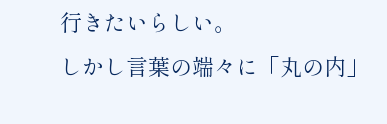行きたいらしい。
しかし言葉の端々に「丸の内」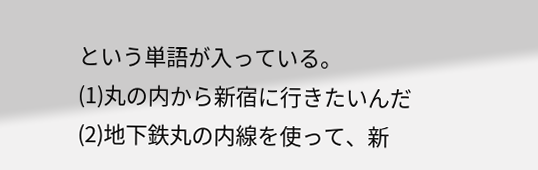という単語が入っている。
(1)丸の内から新宿に行きたいんだ
(2)地下鉄丸の内線を使って、新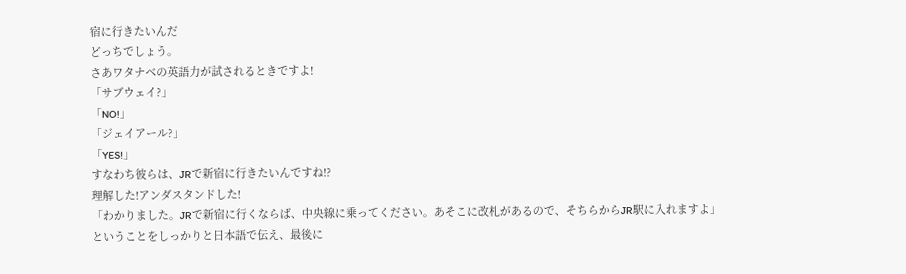宿に行きたいんだ
どっちでしょう。
さあワタナベの英語力が試されるときですよ!
「サブウェイ?」
「NO!」
「ジェイアール?」
「YES!」
すなわち彼らは、JRで新宿に行きたいんですね!?
理解した!アンダスタンドした!
「わかりました。JRで新宿に行くならば、中央線に乗ってください。あそこに改札があるので、そちらからJR駅に入れますよ」
ということをしっかりと日本語で伝え、最後に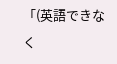「(英語できなく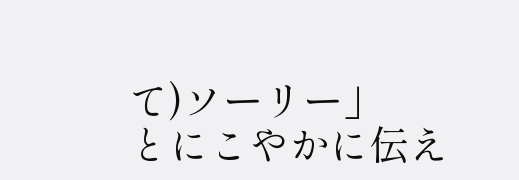て)ソーリー」
とにこやかに伝え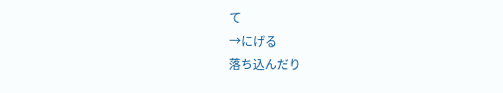て
→にげる
落ち込んだり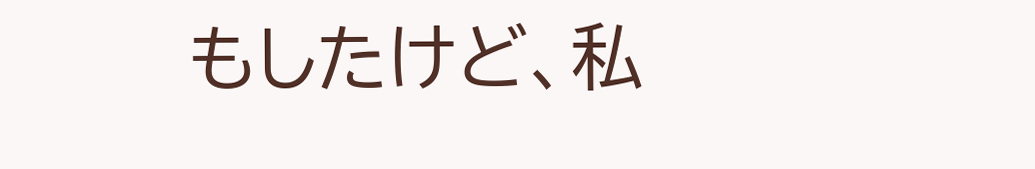もしたけど、私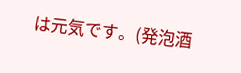は元気です。(発泡酒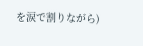を涙で割りながら)